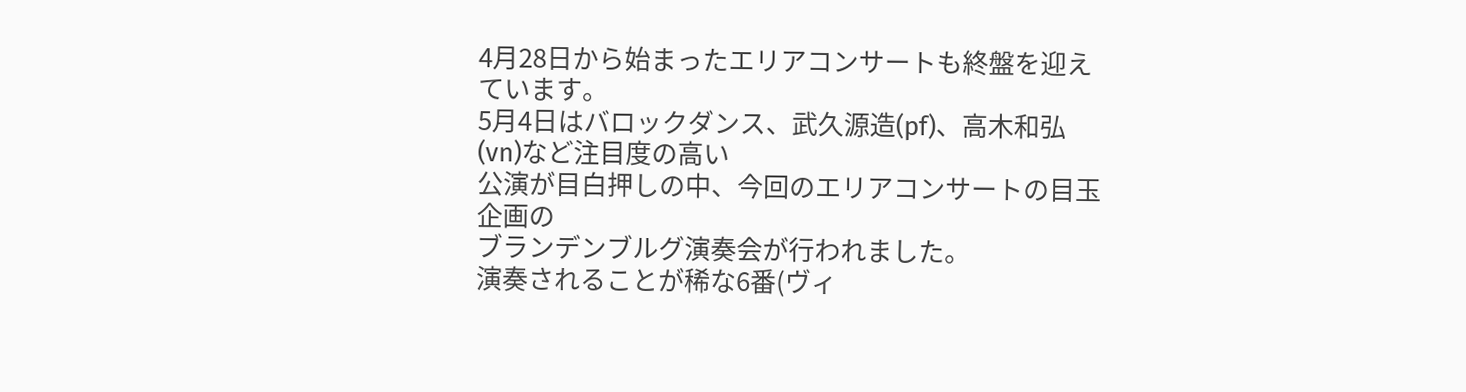4月28日から始まったエリアコンサートも終盤を迎えています。
5月4日はバロックダンス、武久源造(pf)、高木和弘(vn)など注目度の高い
公演が目白押しの中、今回のエリアコンサートの目玉企画の
ブランデンブルグ演奏会が行われました。
演奏されることが稀な6番(ヴィ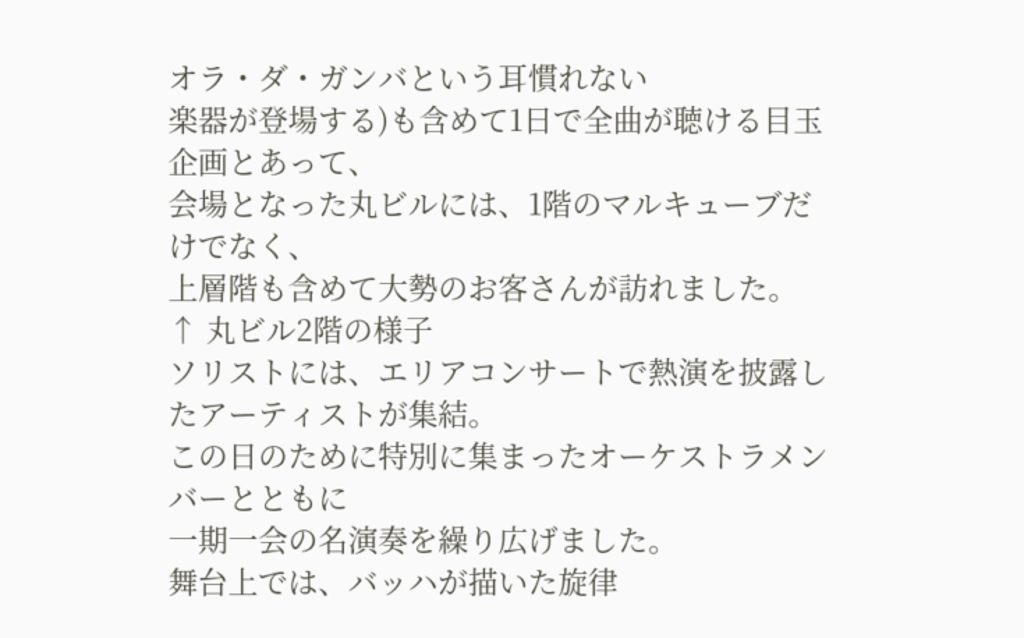オラ・ダ・ガンバという耳慣れない
楽器が登場する)も含めて1日で全曲が聴ける目玉企画とあって、
会場となった丸ビルには、1階のマルキューブだけでなく、
上層階も含めて大勢のお客さんが訪れました。
↑ 丸ビル2階の様子
ソリストには、エリアコンサートで熱演を披露したアーティストが集結。
この日のために特別に集まったオーケストラメンバーとともに
一期一会の名演奏を繰り広げました。
舞台上では、バッハが描いた旋律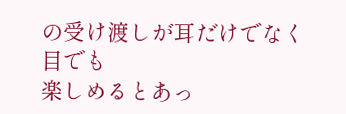の受け渡しが耳だけでなく目でも
楽しめるとあっ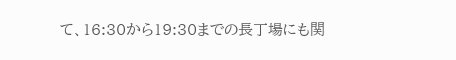て、16:30から19:30までの長丁場にも関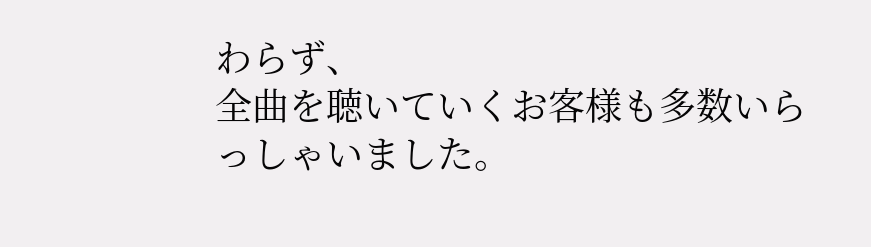わらず、
全曲を聴いていくお客様も多数いらっしゃいました。